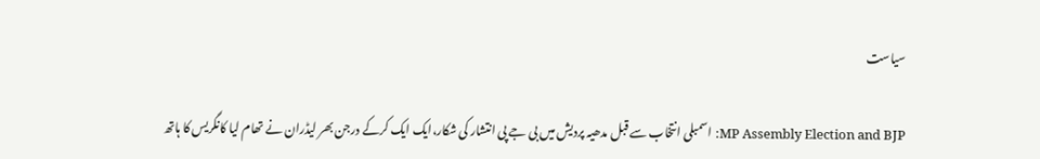سیاست

MP Assembly Election and BJP: اسمبلی انتخاب سے قبل مدھیہ پردیش میں بی جے پی انتشار کی شکار،ایک ایک کرکے درجن بھر لیڈران نے تھام لیا کانگریس کا ہاتھ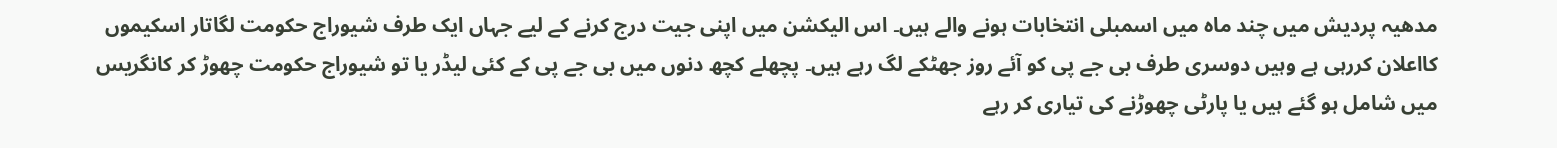مدھیہ پردیش میں چند ماہ میں اسمبلی انتخابات ہونے والے ہیں۔ اس الیکشن میں اپنی جیت درج کرنے کے لیے جہاں ایک طرف شیوراج حکومت لگاتار اسکیموں کااعلان کررہی ہے وہیں دوسری طرف بی جے پی کو آئے روز جھٹکے لگ رہے ہیں۔ پچھلے کچھ دنوں میں بی جے پی کے کئی لیڈر یا تو شیوراج حکومت چھوڑ کر کانگریس میں شامل ہو گئے ہیں یا پارٹی چھوڑنے کی تیاری کر رہے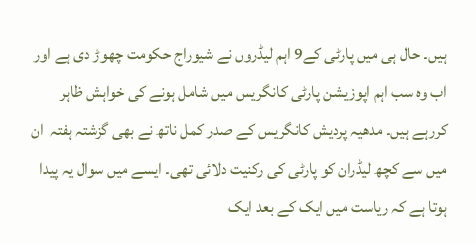ہیں۔ حال ہی میں پارٹی کے9 اہم لیڈروں نے شیوراج حکومت چھوڑ دی ہے اور اب وہ سب اہم اپوزیشن پارٹی کانگریس میں شامل ہونے کی خواہش ظاہر کررہے ہیں۔ مدھیہ پردیش کانگریس کے صدر کمل ناتھ نے بھی گزشتہ ہفتہ  ان میں سے کچھ لیڈران کو پارٹی کی رکنیت دلائی تھی۔ ایسے میں سوال یہ پیدا ہوتا ہے کہ ریاست میں ایک کے بعد ایک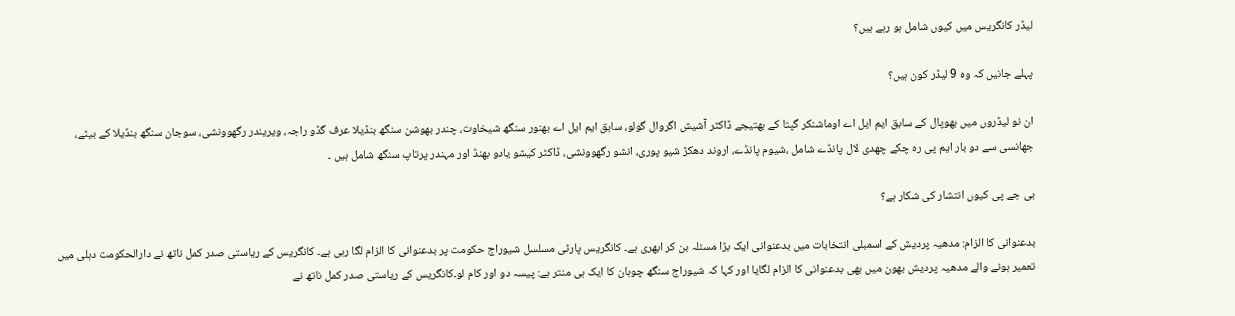لیڈر کانگریس میں کیوں شامل ہو رہے ہیں؟

پہلے جانیں کہ وہ 9 لیڈر کون ہیں؟

ان نو لیڈروں میں بھوپال کے سابق ایم ایل اے اوماشنکر گپتا کے بھتیجے ڈاکٹر آشیش اگروال گولو، سابق ایم ایل اے بھنور سنگھ شیخاوت، چندر بھوشن سنگھ بنڈیلا عرف گڈو راجہ، ویریندر رگھوونشی، سوجان سنگھ بنڈیلا کے بیٹے، جھانسی سے دو بار ایم پی رہ چکے چھدی لال پانڈے شامل ،شیوم پانڈے، اروند دھکڑ شیو پوری، انشو رگھوونشی، ڈاکٹر کیشو یادو بھنڈ اور مہندر پرتاپ سنگھ شامل ہیں ۔

بی جے پی کیوں انتشار کی شکار ہے؟

بدعنوانی کا الزام: مدھیہ پردیش کے اسمبلی انتخابات میں بدعنوانی ایک بڑا مسئلہ بن کر ابھری ہے۔ کانگریس پارٹی مسلسل شیوراج حکومت پر بدعنوانی کا الزام لگا رہی ہے۔ کانگریس کے ریاستی صدر کمل ناتھ نے دارالحکومت دہلی میں تعمیر ہونے والے مدھیہ پردیش بھون میں بھی بدعنوانی کا الزام لگایا اور کہا کہ شیوراج سنگھ چوہان کا ایک ہی منتر ہے: پیسہ دو اور کام لو۔کانگریس کے ریاستی صدر کمل ناتھ نے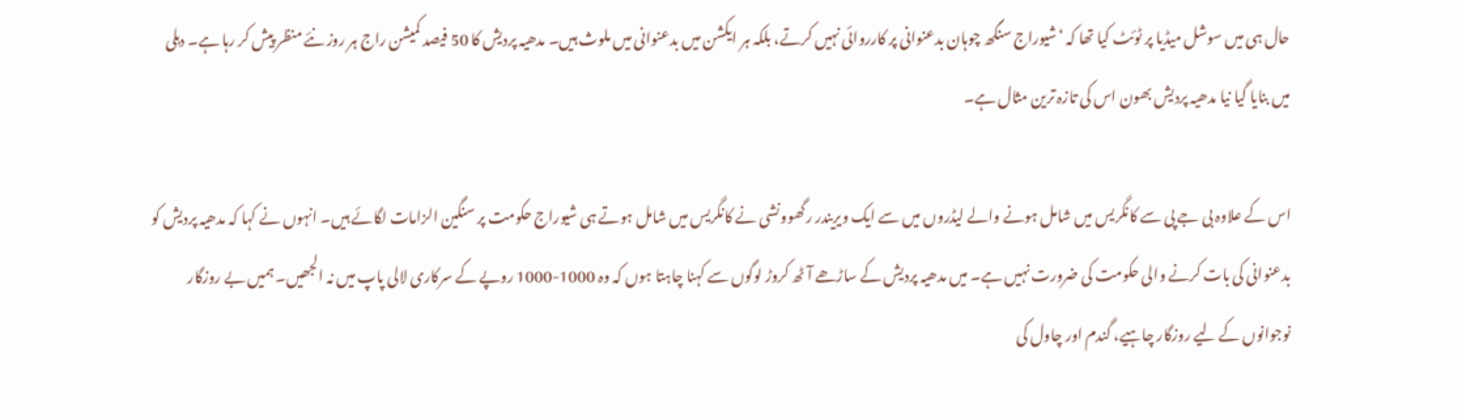حال ہی میں سوشل میڈیا پر ٹوئٹ کیا تھا کہ ‘شیوراج سنگھ چوہان بدعنوانی پر کارروائی نہیں کرتے، بلکہ ہر ایکشن میں بدعنوانی میں ملوث ہیں۔ مدھیہ پردیش کا 50 فیصد کمیشن راج ہر روز نئے منظر پیش کر رہا ہے۔ دہلی میں بنایا گیا نیا مدھیہ پردیش بھون اس کی تازہ ترین مثال ہے۔

اس کے علاوہ بی جے پی سے کانگریس میں شامل ہونے والے لیڈروں میں سے ایک ویریندر رگھوونشی نے کانگریس میں شامل ہوتے ہی شیوراج حکومت پر سنگین الزامات لگائے ہیں۔ انہوں نے کہا کہ مدھیہ پردیش کو بدعنوانی کی بات کرنے والی حکومت کی ضرورت نہیں ہے۔ میں مدھیہ پردیش کے ساڑھے آٹھ کروڑ لوگوں سے کہنا چاہتا ہوں کہ وہ 1000-1000 روپے کے سرکاری لالی پاپ میں نہ الجھیں۔ ہمیں بے روزگار نوجوانوں کے لیے روزگار چاہیے، گندم اور چاول کی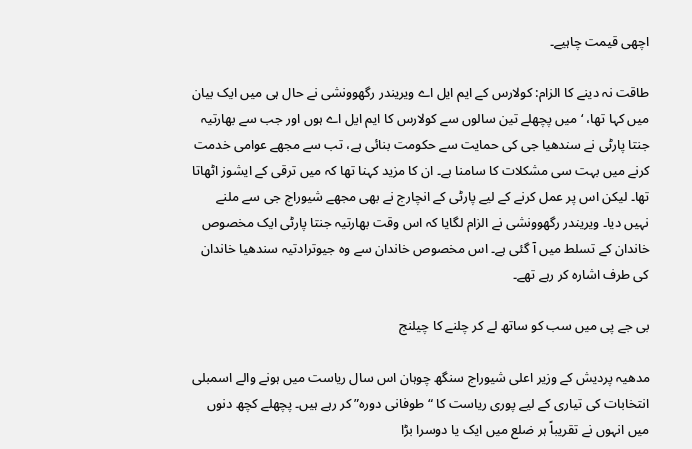اچھی قیمت چاہیے۔

طاقت نہ دینے کا الزام: کولارس کے ایم ایل اے ویریندر رگھوونشی نے حال ہی میں ایک بیان میں کہا تھا، ‘میں پچھلے تین سالوں سے کولارس کا ایم ایل اے ہوں اور جب سے بھارتیہ جنتا پارٹی نے سندھیا جی کی حمایت سے حکومت بنائی ہے، تب سے مجھے عوامی خدمت کرنے میں بہت سی مشکلات کا سامنا ہے۔ ان کا مزید کہنا تھا کہ میں ترقی کے ایشوز اٹھاتا تھا۔ لیکن اس پر عمل کرنے کے لیے پارٹی کے انچارج نے بھی مجھے شیوراج جی سے ملنے نہیں دیا۔ ویریندر رگھوونشی نے الزام لگایا کہ اس وقت بھارتیہ جنتا پارٹی ایک مخصوص خاندان کے تسلط میں آ گئی ہے۔ اس مخصوص خاندان سے وہ جیوترادتیہ سندھیا خاندان کی طرف اشارہ کر رہے تھے۔

بی جے پی میں سب کو ساتھ لے کر چلنے کا چیلنج

مدھیہ پردیش کے وزیر اعلی شیوراج سنگھ چوہان اس سال ریاست میں ہونے والے اسمبلی انتخابات کی تیاری کے لیے پوری ریاست کا “طوفانی دورہ” کر رہے ہیں۔ پچھلے کچھ دنوں میں انہوں نے تقریباً ہر ضلع میں ایک یا دوسرا بڑا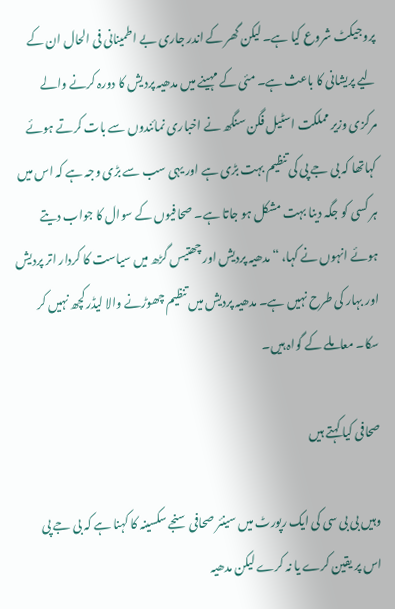پروجیکٹ شروع کیا ہے۔ لیکن گھر کے اندر جاری بے اطمینانی فی الحال ان کے لیے پریشانی کا باعث ہے۔ مئی کے مہینے میں مدھیہ پردیش کا دورہ کرنے والے مرکزی وزیر مملکت اسٹیل فگن سنگھ نے اخباری نمائندوں سے بات کرتے ہوئے کہاتھا کہ بی جے پی کی تنظیم بہت بڑی ہے اور یہی سب سے بڑی وجہ ہے کہ اس میں ہر کسی کو جگہ دینا بہت مشکل ہو جاتا ہے۔ صحافیوں کے سوال کا جواب دیتے ہوئے انہوں نے کہا، “مدھیہ پردیش اور چھتیس گڑھ میں سیاست کا کردار اتر پردیش اور بہار کی طرح نہیں ہے۔ مدھیہ پردیش میں تنظیم چھوڑنے والا لیڈر کچھ نہیں کر سکا۔ معاملے کے گواہ ہیں۔

صحافی کیا کہتے ہیں

وہیں بی بی سی کی ایک رپورٹ میں سینئر صحافی سنجے سکسینہ کا کہنا ہے کہ بی جے پی اس پر یقین کرے یا نہ کرے لیکن مدھیہ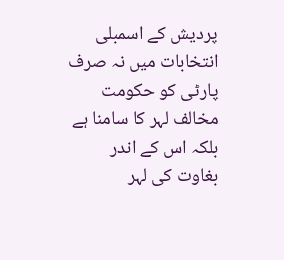پردیش کے اسمبلی انتخابات میں نہ صرف پارٹی کو حکومت مخالف لہر کا سامنا ہے بلکہ اس کے اندر بغاوت کی لہر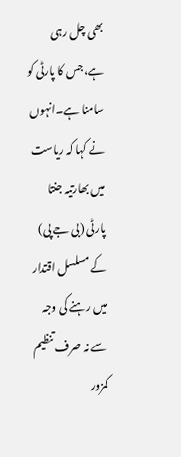بھی چل رہی ہے،جس کا پارٹی کو سامنا ہے۔انہوں نے کہا کہ ریاست میں بھارتیہ جنتا پارٹی (بی جے پی) کے مسلسل اقتدار میں رہنے کی وجہ سے نہ صرف تنظیم کمزور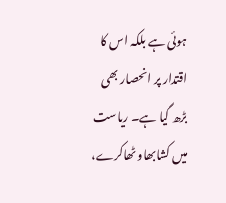ہوئی ہے بلکہ اس کا اقتدار پر انحصار بھی بڑھ گیا ہے۔ ریاست میں کشابھاو ٹھاکرے،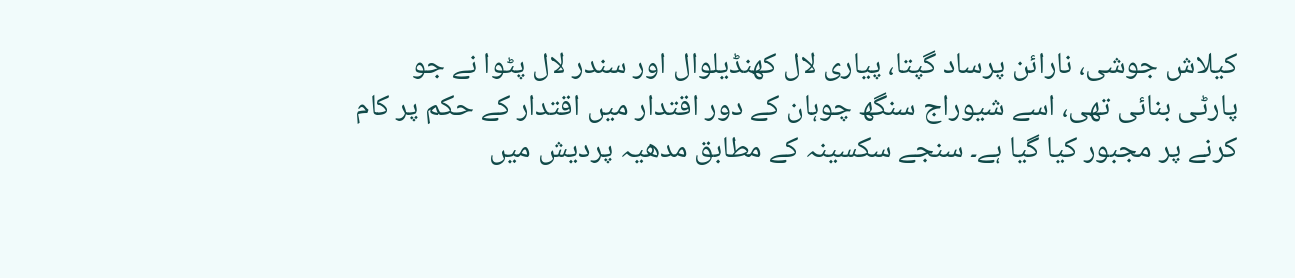کیلاش جوشی، نارائن پرساد گپتا، پیاری لال کھنڈیلوال اور سندر لال پٹوا نے جو پارٹی بنائی تھی، اسے شیوراج سنگھ چوہان کے دور اقتدار میں اقتدار کے حکم پر کام کرنے پر مجبور کیا گیا ہے۔ سنجے سکسینہ کے مطابق مدھیہ پردیش میں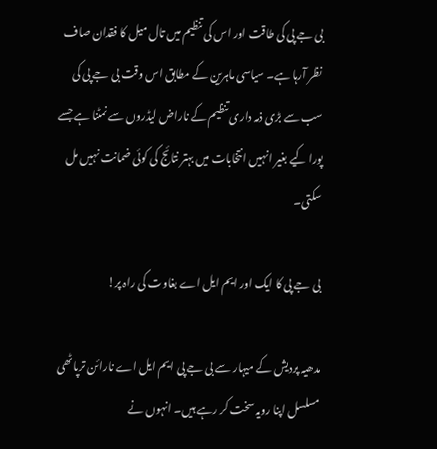بی جے پی کی طاقت اور اس کی تنظیم میں تال میل کا فقدان صاف نظر آرہا ہے۔ سیاسی ماہرین کے مطابق اس وقت بی جے پی کی سب سے بڑی ذمہ داری تنظیم کے ناراض لیڈروں سے نمٹنا ہے جسے پورا کیے بغیر انہیں انتخابات میں بہتر نتائج کی کوئی ضمانت نہیں مل سکتی۔

بی جے پی کا ایک اور ایم ایل اے بغاوت کی راہ پر!

مدھیہ پردیش کے میہار سے بی جے پی ایم ایل اے نارائن ترپاٹھی مسلسل اپنا رویہ سخت کر رہے ہیں۔ انہوں نے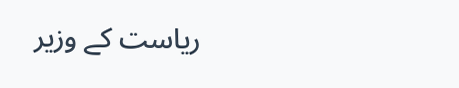ریاست کے وزیر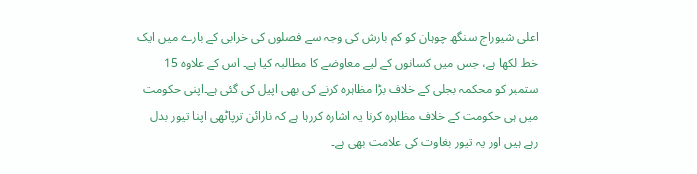اعلی شیوراج سنگھ چوہان کو کم بارش کی وجہ سے فصلوں کی خرابی کے بارے میں ایک خط لکھا ہے، جس میں کسانوں کے لیے معاوضے کا مطالبہ کیا ہے۔ اس کے علاوہ 15 ستمبر کو محکمہ بجلی کے خلاف بڑا مظاہرہ کرنے کی بھی اپیل کی گئی ہے۔اپنی حکومت میں ہی حکومت کے خلاف مظاہرہ کرنا یہ اشارہ کررہا ہے کہ نارائن ترپاٹھی اپنا تیور بدل رہے ہیں اور یہ تیور بغاوت کی علامت بھی ہے۔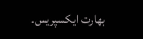بھارت ایکسپریس۔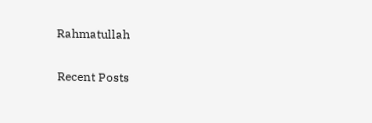Rahmatullah

Recent Posts